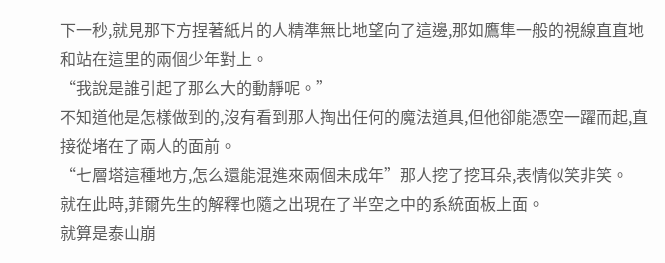下一秒,就見那下方捏著紙片的人精準無比地望向了這邊,那如鷹隼一般的視線直直地和站在這里的兩個少年對上。
“我說是誰引起了那么大的動靜呢。”
不知道他是怎樣做到的,沒有看到那人掏出任何的魔法道具,但他卻能憑空一躍而起,直接從堵在了兩人的面前。
“七層塔這種地方,怎么還能混進來兩個未成年”那人挖了挖耳朵,表情似笑非笑。
就在此時,菲爾先生的解釋也隨之出現在了半空之中的系統面板上面。
就算是泰山崩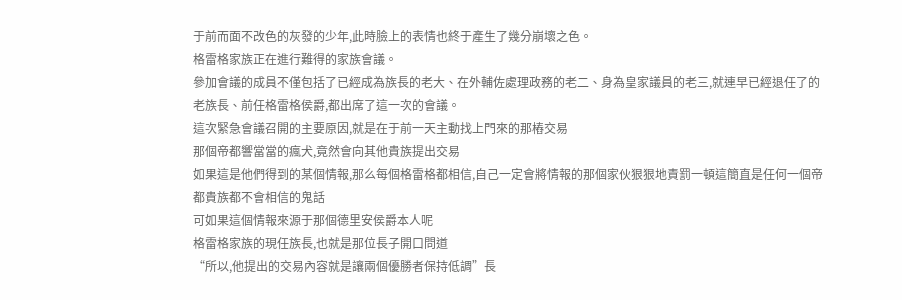于前而面不改色的灰發的少年,此時臉上的表情也終于產生了幾分崩壞之色。
格雷格家族正在進行難得的家族會議。
參加會議的成員不僅包括了已經成為族長的老大、在外輔佐處理政務的老二、身為皇家議員的老三,就連早已經退任了的老族長、前任格雷格侯爵,都出席了這一次的會議。
這次緊急會議召開的主要原因,就是在于前一天主動找上門來的那樁交易
那個帝都響當當的瘋犬,竟然會向其他貴族提出交易
如果這是他們得到的某個情報,那么每個格雷格都相信,自己一定會將情報的那個家伙狠狠地責罰一頓這簡直是任何一個帝都貴族都不會相信的鬼話
可如果這個情報來源于那個德里安侯爵本人呢
格雷格家族的現任族長,也就是那位長子開口問道
“所以,他提出的交易內容就是讓兩個優勝者保持低調”長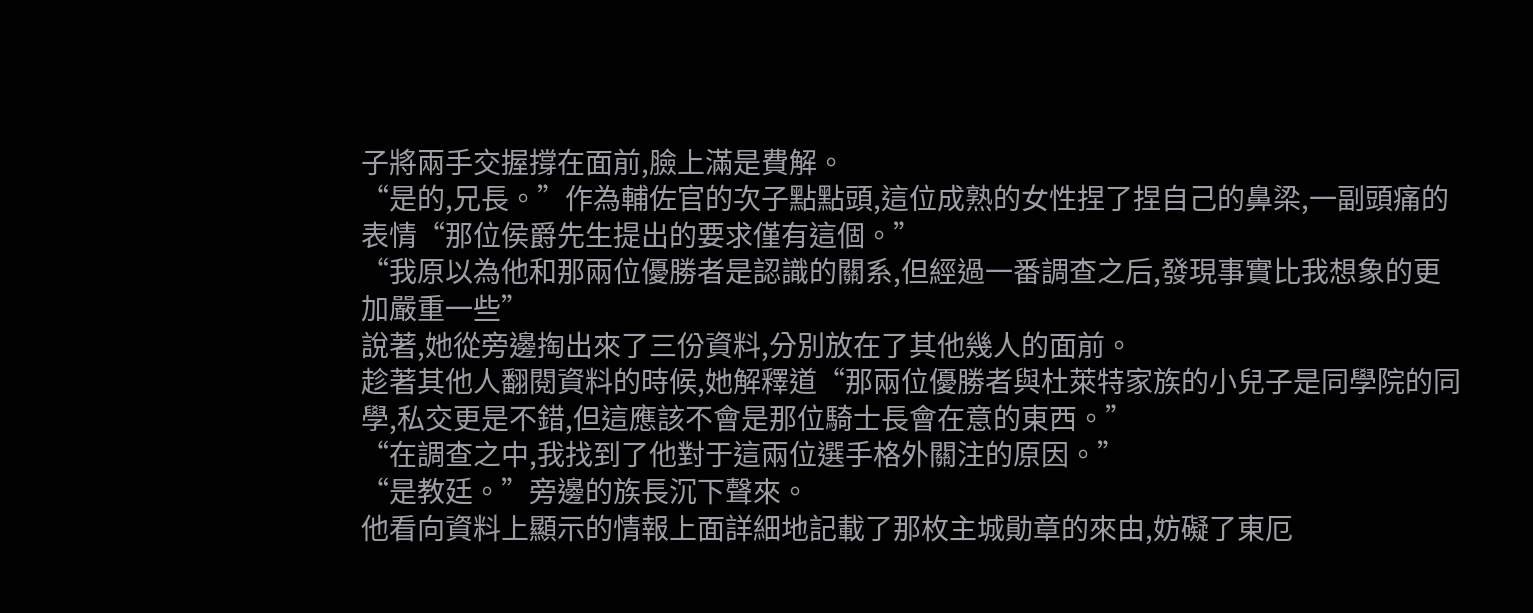子將兩手交握撐在面前,臉上滿是費解。
“是的,兄長。”作為輔佐官的次子點點頭,這位成熟的女性捏了捏自己的鼻梁,一副頭痛的表情“那位侯爵先生提出的要求僅有這個。”
“我原以為他和那兩位優勝者是認識的關系,但經過一番調查之后,發現事實比我想象的更加嚴重一些”
說著,她從旁邊掏出來了三份資料,分別放在了其他幾人的面前。
趁著其他人翻閱資料的時候,她解釋道“那兩位優勝者與杜萊特家族的小兒子是同學院的同學,私交更是不錯,但這應該不會是那位騎士長會在意的東西。”
“在調查之中,我找到了他對于這兩位選手格外關注的原因。”
“是教廷。”旁邊的族長沉下聲來。
他看向資料上顯示的情報上面詳細地記載了那枚主城勛章的來由,妨礙了東厄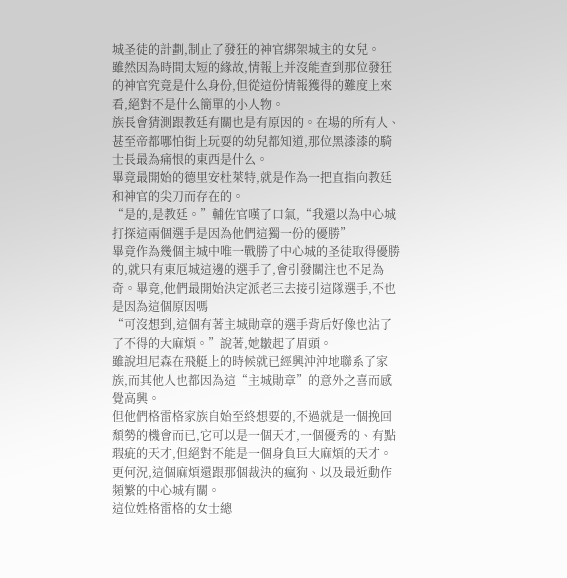城圣徒的計劃,制止了發狂的神官綁架城主的女兒。
雖然因為時間太短的緣故,情報上并沒能查到那位發狂的神官究竟是什么身份,但從這份情報獲得的難度上來看,絕對不是什么簡單的小人物。
族長會猜測跟教廷有關也是有原因的。在場的所有人、甚至帝都哪怕街上玩耍的幼兒都知道,那位黑漆漆的騎士長最為痛恨的東西是什么。
畢竟最開始的德里安杜萊特,就是作為一把直指向教廷和神官的尖刀而存在的。
“是的,是教廷。”輔佐官嘆了口氣,“我還以為中心城打探這兩個選手是因為他們這獨一份的優勝”
畢竟作為幾個主城中唯一戰勝了中心城的圣徒取得優勝的,就只有東厄城這邊的選手了,會引發關注也不足為奇。畢竟,他們最開始決定派老三去接引這隊選手,不也是因為這個原因嗎
“可沒想到,這個有著主城勛章的選手背后好像也沾了了不得的大麻煩。”說著,她皺起了眉頭。
雖說坦尼森在飛艇上的時候就已經興沖沖地聯系了家族,而其他人也都因為這“主城勛章”的意外之喜而感覺高興。
但他們格雷格家族自始至終想要的,不過就是一個挽回頹勢的機會而已,它可以是一個天才,一個優秀的、有點瑕疵的天才,但絕對不能是一個身負巨大麻煩的天才。
更何況,這個麻煩還跟那個裁決的瘋狗、以及最近動作頻繁的中心城有關。
這位姓格雷格的女士總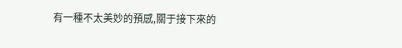有一種不太美妙的預感,關于接下來的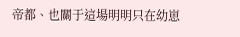帝都、也關于這場明明只在幼崽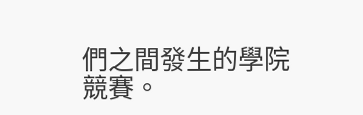們之間發生的學院競賽。